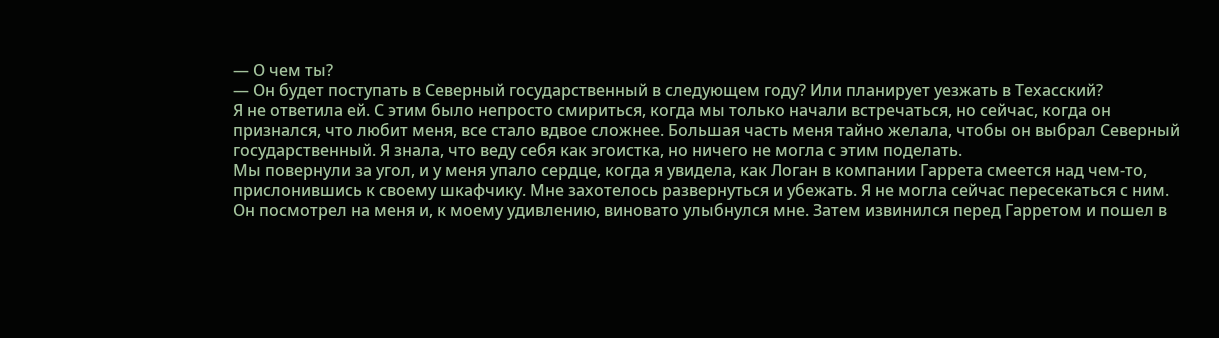— О чем ты?
— Он будет поступать в Северный государственный в следующем году? Или планирует уезжать в Техасский?
Я не ответила ей. С этим было непросто смириться, когда мы только начали встречаться, но сейчас, когда он признался, что любит меня, все стало вдвое сложнее. Большая часть меня тайно желала, чтобы он выбрал Северный государственный. Я знала, что веду себя как эгоистка, но ничего не могла с этим поделать.
Мы повернули за угол, и у меня упало сердце, когда я увидела, как Логан в компании Гаррета смеется над чем-то, прислонившись к своему шкафчику. Мне захотелось развернуться и убежать. Я не могла сейчас пересекаться с ним.
Он посмотрел на меня и, к моему удивлению, виновато улыбнулся мне. Затем извинился перед Гарретом и пошел в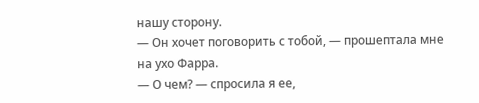нашу сторону.
— Он хочет поговорить с тобой, — прошептала мне на ухо Фарра.
— О чем? — спросила я ее,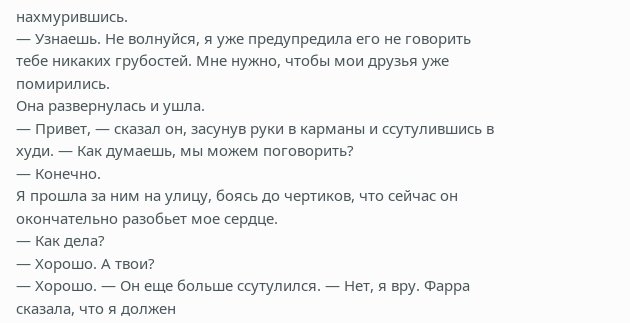нахмурившись.
— Узнаешь. Не волнуйся, я уже предупредила его не говорить тебе никаких грубостей. Мне нужно, чтобы мои друзья уже помирились.
Она развернулась и ушла.
— Привет, — сказал он, засунув руки в карманы и ссутулившись в худи. — Как думаешь, мы можем поговорить?
— Конечно.
Я прошла за ним на улицу, боясь до чертиков, что сейчас он окончательно разобьет мое сердце.
— Как дела?
— Хорошо. А твои?
— Хорошо. — Он еще больше ссутулился. — Нет, я вру. Фарра сказала, что я должен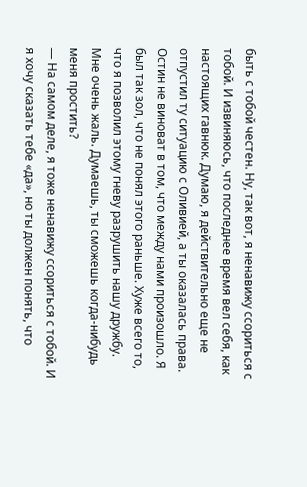быть с тобой честен. Ну, так вот, я ненавижу ссориться с тобой. И извиняюсь, что последнее время вел себя, как настоящих гавнюк. Думаю, я действительно еще не отпустил ту ситуацию с Оливией, а ты оказалась права. Остин не виноват в том, что между нами произошло. Я был так зол, что не понял этого раньше. Хуже всего то, что я позволил этому гневу разрушить нашу дружбу. Мне очень жаль. Думаешь, ты сможешь когда-нибудь меня простить?
— На самом деле, я тоже ненавижу ссориться с тобой. И я хочу сказать тебе «да», но ты должен понять, что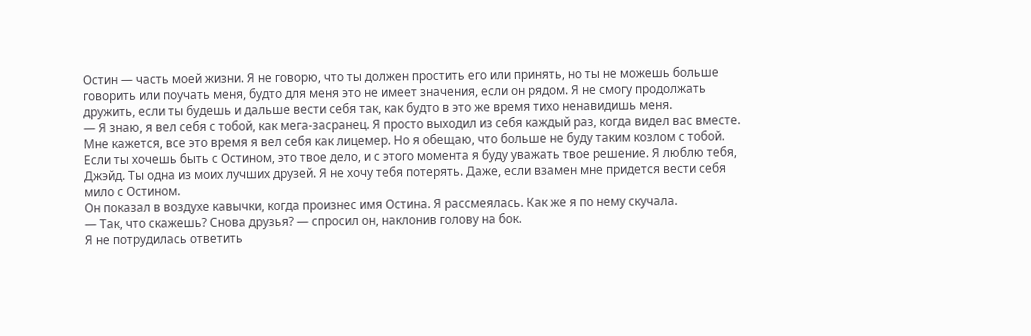Остин — часть моей жизни. Я не говорю, что ты должен простить его или принять, но ты не можешь больше говорить или поучать меня, будто для меня это не имеет значения, если он рядом. Я не смогу продолжать дружить, если ты будешь и дальше вести себя так, как будто в это же время тихо ненавидишь меня.
— Я знаю, я вел себя с тобой, как мега-засранец. Я просто выходил из себя каждый раз, когда видел вас вместе. Мне кажется, все это время я вел себя как лицемер. Но я обещаю, что больше не буду таким козлом с тобой. Если ты хочешь быть с Остином, это твое дело, и с этого момента я буду уважать твое решение. Я люблю тебя, Джэйд. Ты одна из моих лучших друзей. Я не хочу тебя потерять. Даже, если взамен мне придется вести себя мило с Остином.
Он показал в воздухе кавычки, когда произнес имя Остина. Я рассмеялась. Как же я по нему скучала.
— Так, что скажешь? Снова друзья? — спросил он, наклонив голову на бок.
Я не потрудилась ответить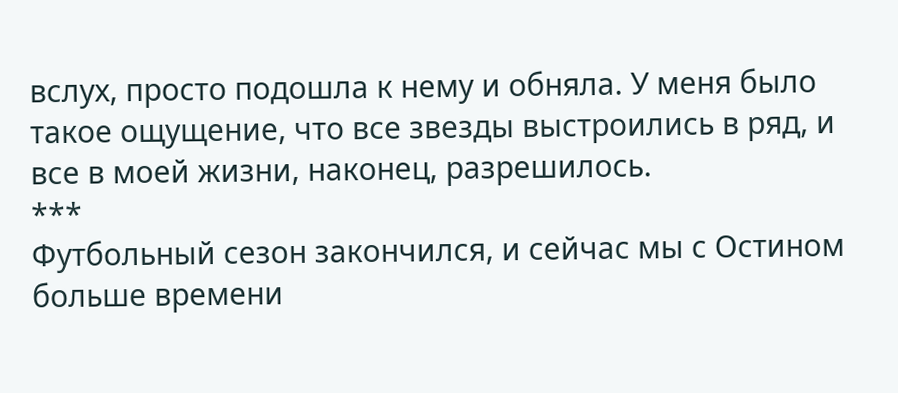вслух, просто подошла к нему и обняла. У меня было такое ощущение, что все звезды выстроились в ряд, и все в моей жизни, наконец, разрешилось.
***
Футбольный сезон закончился, и сейчас мы с Остином больше времени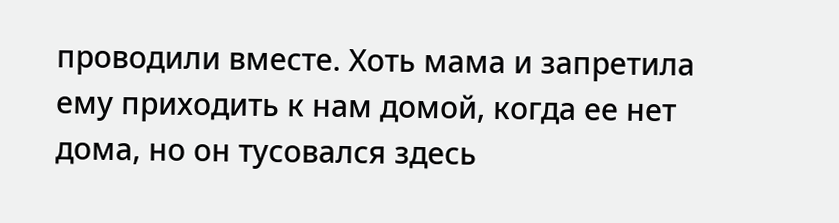проводили вместе. Хоть мама и запретила ему приходить к нам домой, когда ее нет дома, но он тусовался здесь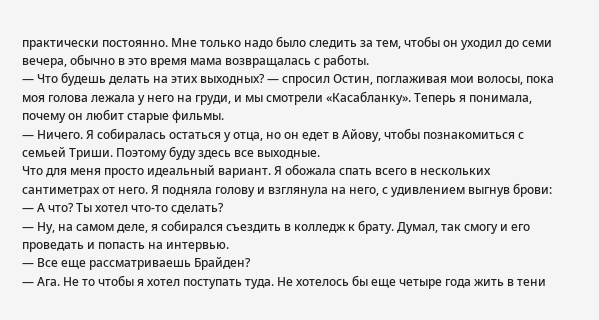практически постоянно. Мне только надо было следить за тем, чтобы он уходил до семи вечера, обычно в это время мама возвращалась с работы.
— Что будешь делать на этих выходных? — спросил Остин, поглаживая мои волосы, пока моя голова лежала у него на груди, и мы смотрели «Касабланку». Теперь я понимала, почему он любит старые фильмы.
— Ничего. Я собиралась остаться у отца, но он едет в Айову, чтобы познакомиться с семьей Триши. Поэтому буду здесь все выходные.
Что для меня просто идеальный вариант. Я обожала спать всего в нескольких сантиметрах от него. Я подняла голову и взглянула на него, с удивлением выгнув брови:
— А что? Ты хотел что-то сделать?
— Ну, на самом деле, я собирался съездить в колледж к брату. Думал, так смогу и его проведать и попасть на интервью.
— Все еще рассматриваешь Брайден?
— Ага. Не то чтобы я хотел поступать туда. Не хотелось бы еще четыре года жить в тени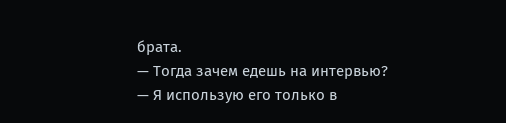брата.
— Тогда зачем едешь на интервью?
— Я использую его только в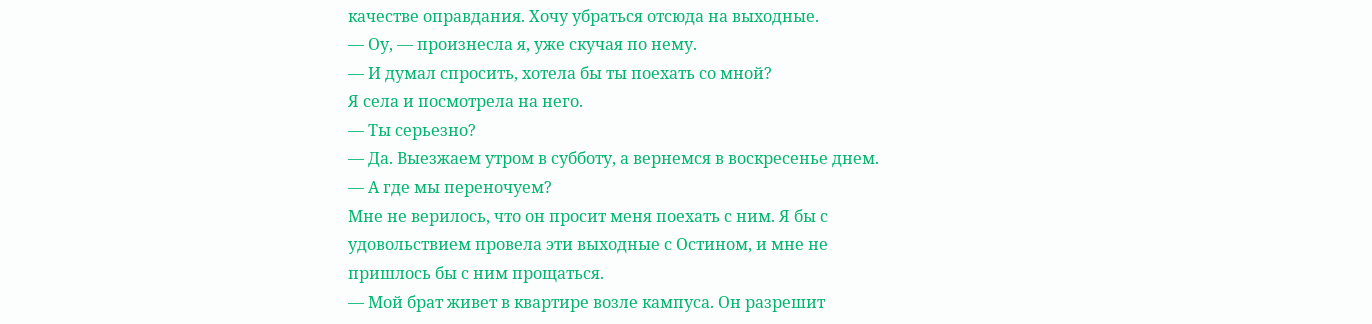качестве оправдания. Хочу убраться отсюда на выходные.
— Оу, — произнесла я, уже скучая по нему.
— И думал спросить, хотела бы ты поехать со мной?
Я села и посмотрела на него.
— Ты серьезно?
— Да. Выезжаем утром в субботу, а вернемся в воскресенье днем.
— А где мы переночуем?
Мне не верилось, что он просит меня поехать с ним. Я бы с удовольствием провела эти выходные с Остином, и мне не пришлось бы с ним прощаться.
— Мой брат живет в квартире возле кампуса. Он разрешит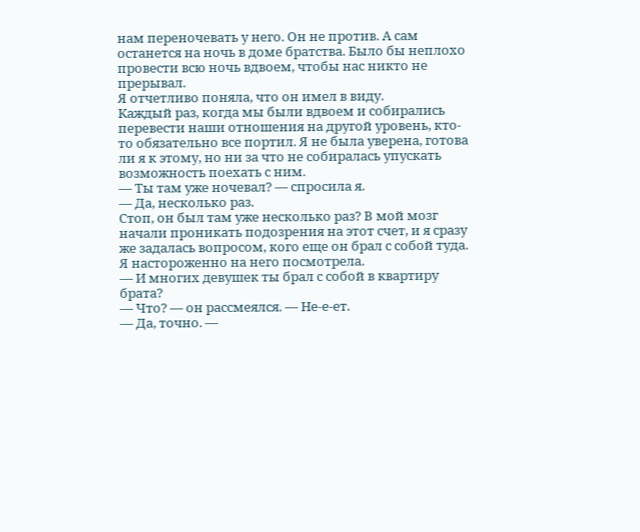нам переночевать у него. Он не против. А сам останется на ночь в доме братства. Было бы неплохо провести всю ночь вдвоем, чтобы нас никто не прерывал.
Я отчетливо поняла, что он имел в виду.
Каждый раз, когда мы были вдвоем и собирались перевести наши отношения на другой уровень, кто-то обязательно все портил. Я не была уверена, готова ли я к этому, но ни за что не собиралась упускать возможность поехать с ним.
— Ты там уже ночевал? — спросила я.
— Да, несколько раз.
Стоп, он был там уже несколько раз? В мой мозг начали проникать подозрения на этот счет, и я сразу же задалась вопросом, кого еще он брал с собой туда. Я настороженно на него посмотрела.
— И многих девушек ты брал с собой в квартиру брата?
— Что? — он рассмеялся. — Не-е-ет.
— Да, точно. —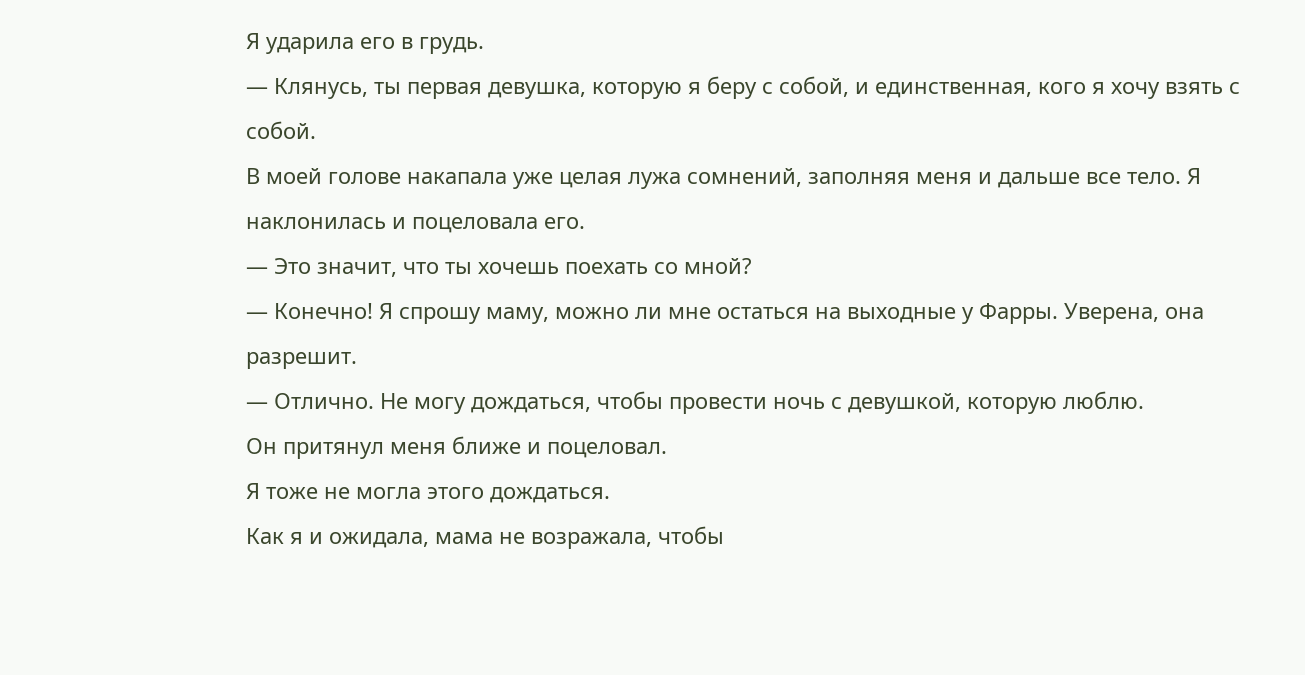Я ударила его в грудь.
— Клянусь, ты первая девушка, которую я беру с собой, и единственная, кого я хочу взять с собой.
В моей голове накапала уже целая лужа сомнений, заполняя меня и дальше все тело. Я наклонилась и поцеловала его.
— Это значит, что ты хочешь поехать со мной?
— Конечно! Я спрошу маму, можно ли мне остаться на выходные у Фарры. Уверена, она разрешит.
— Отлично. Не могу дождаться, чтобы провести ночь с девушкой, которую люблю.
Он притянул меня ближе и поцеловал.
Я тоже не могла этого дождаться.
Как я и ожидала, мама не возражала, чтобы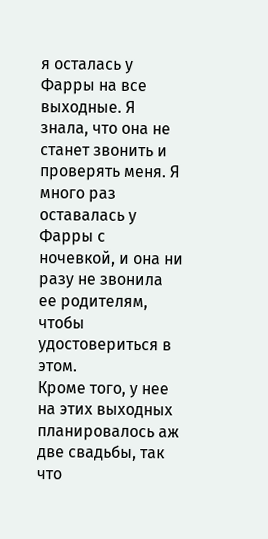я осталась у Фарры на все выходные. Я знала, что она не станет звонить и проверять меня. Я много раз оставалась у Фарры с ночевкой, и она ни разу не звонила ее родителям, чтобы удостовериться в этом.
Кроме того, у нее на этих выходных планировалось аж две свадьбы, так что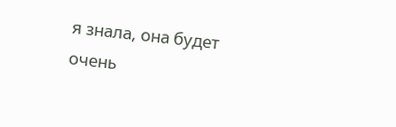я знала, она будет очень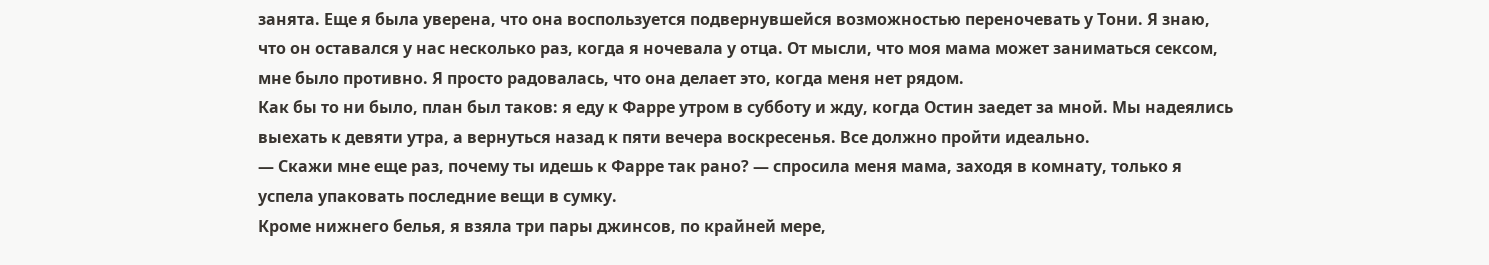занята. Еще я была уверена, что она воспользуется подвернувшейся возможностью переночевать у Тони. Я знаю, что он оставался у нас несколько раз, когда я ночевала у отца. От мысли, что моя мама может заниматься сексом, мне было противно. Я просто радовалась, что она делает это, когда меня нет рядом.
Как бы то ни было, план был таков: я еду к Фарре утром в субботу и жду, когда Остин заедет за мной. Мы надеялись выехать к девяти утра, а вернуться назад к пяти вечера воскресенья. Все должно пройти идеально.
— Скажи мне еще раз, почему ты идешь к Фарре так рано? — спросила меня мама, заходя в комнату, только я успела упаковать последние вещи в сумку.
Кроме нижнего белья, я взяла три пары джинсов, по крайней мере,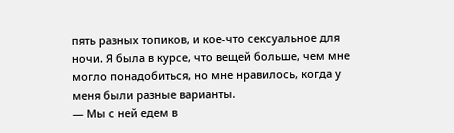пять разных топиков, и кое-что сексуальное для ночи. Я была в курсе, что вещей больше, чем мне могло понадобиться, но мне нравилось, когда у меня были разные варианты.
— Мы с ней едем в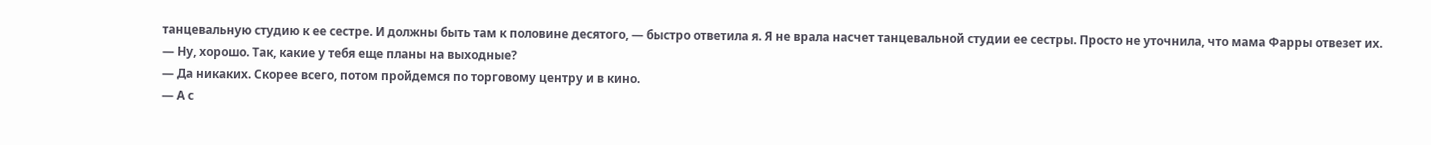танцевальную студию к ее сестре. И должны быть там к половине десятого, — быстро ответила я. Я не врала насчет танцевальной студии ее сестры. Просто не уточнила, что мама Фарры отвезет их.
— Ну, хорошо. Так, какие у тебя еще планы на выходные?
— Да никаких. Скорее всего, потом пройдемся по торговому центру и в кино.
— А с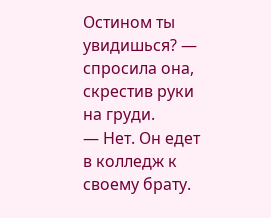Остином ты увидишься? — спросила она, скрестив руки на груди.
— Нет. Он едет в колледж к своему брату.